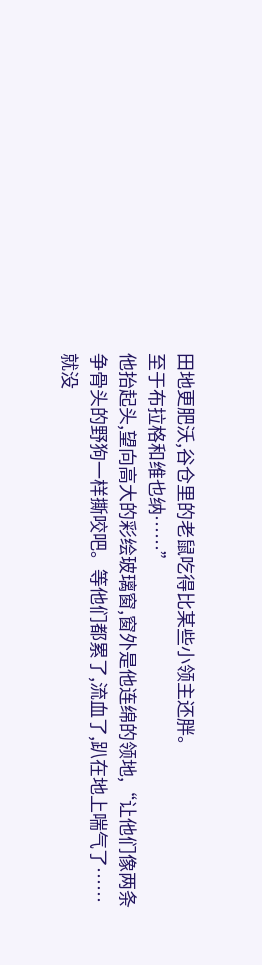田地更肥沃,谷仓里的老鼠吃得比某些小领主还胖。
至于布拉格和维也纳……”
他抬起头,望向高大的彩绘玻璃窗,窗外是他连绵的领地,“让他们像两条争骨头的野狗一样撕咬吧。等他们都累了,流血了,趴在地上喘气了……
就没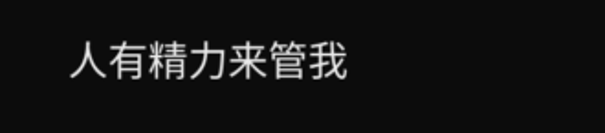人有精力来管我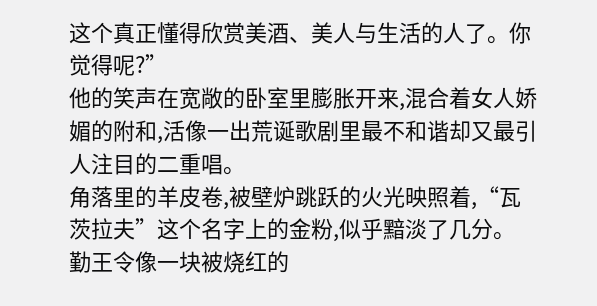这个真正懂得欣赏美酒、美人与生活的人了。你觉得呢?”
他的笑声在宽敞的卧室里膨胀开来,混合着女人娇媚的附和,活像一出荒诞歌剧里最不和谐却又最引人注目的二重唱。
角落里的羊皮卷,被壁炉跳跃的火光映照着,“瓦茨拉夫”这个名字上的金粉,似乎黯淡了几分。
勤王令像一块被烧红的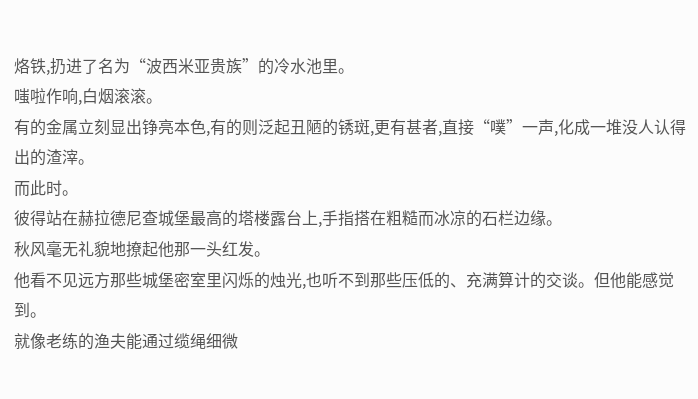烙铁,扔进了名为“波西米亚贵族”的冷水池里。
嗤啦作响,白烟滚滚。
有的金属立刻显出铮亮本色,有的则泛起丑陋的锈斑,更有甚者,直接“噗”一声,化成一堆没人认得出的渣滓。
而此时。
彼得站在赫拉德尼查城堡最高的塔楼露台上,手指搭在粗糙而冰凉的石栏边缘。
秋风毫无礼貌地撩起他那一头红发。
他看不见远方那些城堡密室里闪烁的烛光,也听不到那些压低的、充满算计的交谈。但他能感觉到。
就像老练的渔夫能通过缆绳细微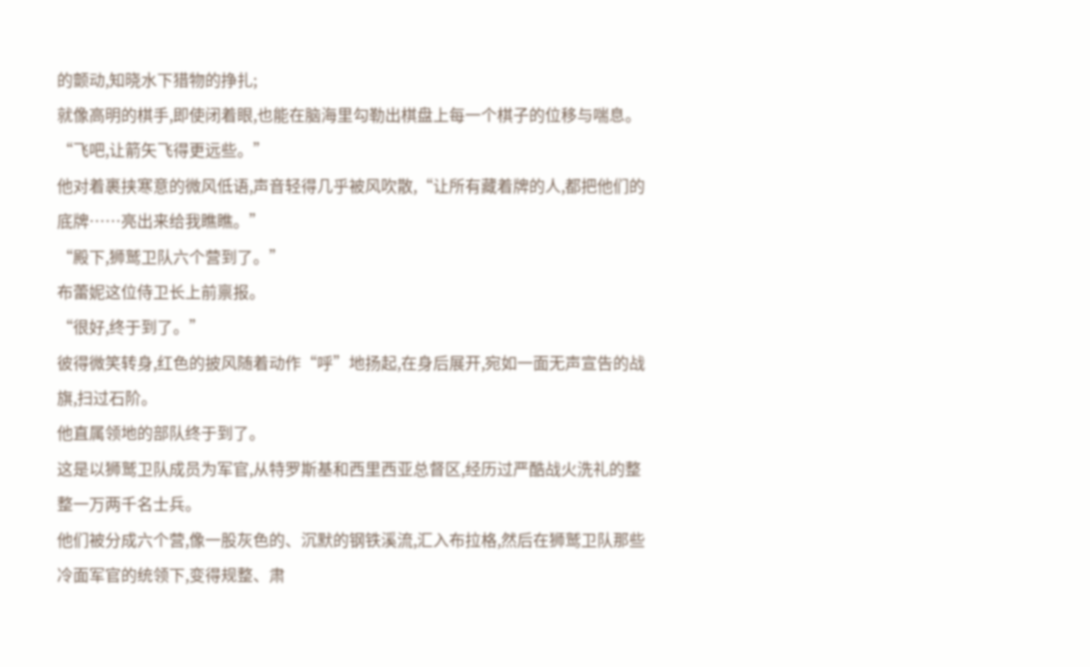的颤动,知晓水下猎物的挣扎;
就像高明的棋手,即使闭着眼,也能在脑海里勾勒出棋盘上每一个棋子的位移与喘息。
“飞吧,让箭矢飞得更远些。”
他对着裹挟寒意的微风低语,声音轻得几乎被风吹散,“让所有藏着牌的人,都把他们的底牌……亮出来给我瞧瞧。”
“殿下,狮鹫卫队六个营到了。”
布蕾妮这位侍卫长上前禀报。
“很好,终于到了。”
彼得微笑转身,红色的披风随着动作“呼”地扬起,在身后展开,宛如一面无声宣告的战旗,扫过石阶。
他直属领地的部队终于到了。
这是以狮鹫卫队成员为军官,从特罗斯基和西里西亚总督区,经历过严酷战火洗礼的整整一万两千名士兵。
他们被分成六个营,像一股灰色的、沉默的钢铁溪流,汇入布拉格,然后在狮鹫卫队那些冷面军官的统领下,变得规整、肃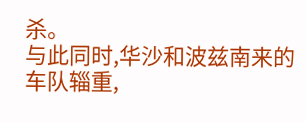杀。
与此同时,华沙和波兹南来的车队辎重,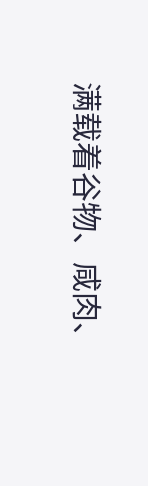满载着谷物、咸肉、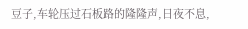豆子,车轮压过石板路的隆隆声,日夜不息,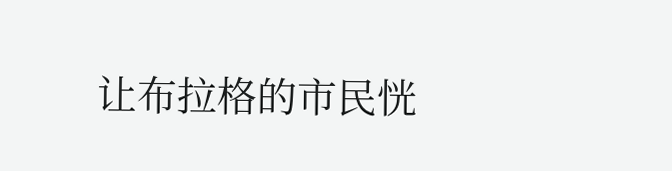让布拉格的市民恍